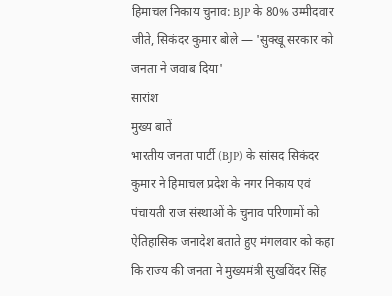हिमाचल निकाय चुनाव: BJP के 80% उम्मीदवार जीते, सिकंदर कुमार बोले — 'सुक्खू सरकार को जनता ने जवाब दिया'
सारांश
मुख्य बातें
भारतीय जनता पार्टी (BJP) के सांसद सिकंदर कुमार ने हिमाचल प्रदेश के नगर निकाय एवं पंचायती राज संस्थाओं के चुनाव परिणामों को ऐतिहासिक जनादेश बताते हुए मंगलवार को कहा कि राज्य की जनता ने मुख्यमंत्री सुखविंदर सिंह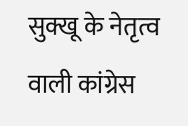सुक्खू के नेतृत्व वाली कांग्रेस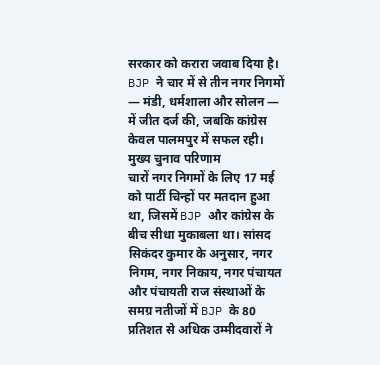सरकार को करारा जवाब दिया है। BJP ने चार में से तीन नगर निगमों — मंडी, धर्मशाला और सोलन — में जीत दर्ज की, जबकि कांग्रेस केवल पालमपुर में सफल रही।
मुख्य चुनाव परिणाम
चारों नगर निगमों के लिए 17 मई को पार्टी चिन्हों पर मतदान हुआ था, जिसमें BJP और कांग्रेस के बीच सीधा मुकाबला था। सांसद सिकंदर कुमार के अनुसार, नगर निगम, नगर निकाय, नगर पंचायत और पंचायती राज संस्थाओं के समग्र नतीजों में BJP के 80 प्रतिशत से अधिक उम्मीदवारों ने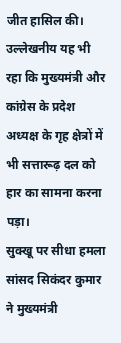जीत हासिल की। उल्लेखनीय यह भी रहा कि मुख्यमंत्री और कांग्रेस के प्रदेश अध्यक्ष के गृह क्षेत्रों में भी सत्तारूढ़ दल को हार का सामना करना पड़ा।
सुक्खू पर सीधा हमला
सांसद सिकंदर कुमार ने मुख्यमंत्री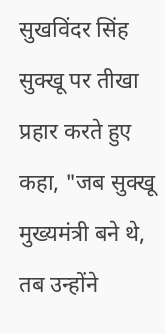सुखविंदर सिंह सुक्खू पर तीखा प्रहार करते हुए कहा, "जब सुक्खू मुख्यमंत्री बने थे, तब उन्होंने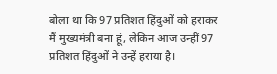बोला था कि 97 प्रतिशत हिंदुओं को हराकर मैं मुख्यमंत्री बना हूं, लेकिन आज उन्हीं 97 प्रतिशत हिंदुओं ने उन्हें हराया है।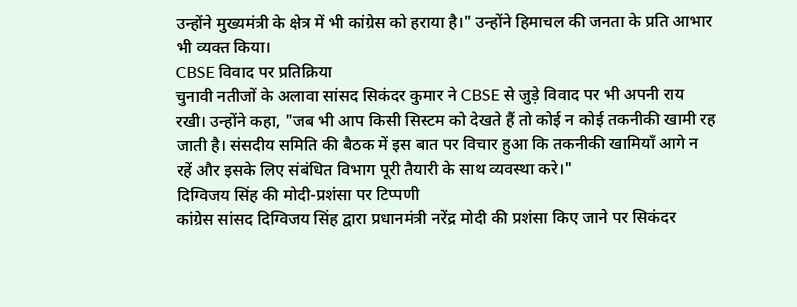उन्होंने मुख्यमंत्री के क्षेत्र में भी कांग्रेस को हराया है।" उन्होंने हिमाचल की जनता के प्रति आभार भी व्यक्त किया।
CBSE विवाद पर प्रतिक्रिया
चुनावी नतीजों के अलावा सांसद सिकंदर कुमार ने CBSE से जुड़े विवाद पर भी अपनी राय रखी। उन्होंने कहा, "जब भी आप किसी सिस्टम को देखते हैं तो कोई न कोई तकनीकी खामी रह जाती है। संसदीय समिति की बैठक में इस बात पर विचार हुआ कि तकनीकी खामियाँ आगे न रहें और इसके लिए संबंधित विभाग पूरी तैयारी के साथ व्यवस्था करे।"
दिग्विजय सिंह की मोदी-प्रशंसा पर टिप्पणी
कांग्रेस सांसद दिग्विजय सिंह द्वारा प्रधानमंत्री नरेंद्र मोदी की प्रशंसा किए जाने पर सिकंदर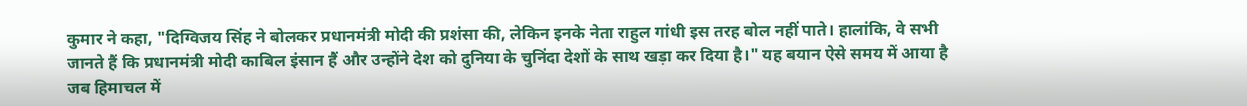कुमार ने कहा, "दिग्विजय सिंह ने बोलकर प्रधानमंत्री मोदी की प्रशंसा की, लेकिन इनके नेता राहुल गांधी इस तरह बोल नहीं पाते। हालांकि, वे सभी जानते हैं कि प्रधानमंत्री मोदी काबिल इंसान हैं और उन्होंने देश को दुनिया के चुनिंदा देशों के साथ खड़ा कर दिया है।" यह बयान ऐसे समय में आया है जब हिमाचल में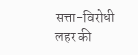सत्ता-विरोधी लहर की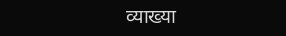व्याख्या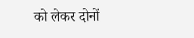को लेकर दोनों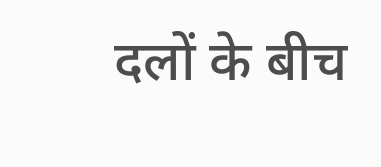दलों के बीच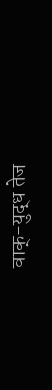वाक्-युद्ध तेज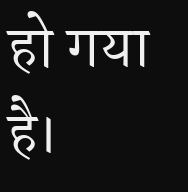हो गया है।